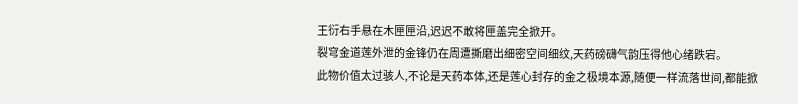王衍右手悬在木匣匣沿,迟迟不敢将匣盖完全掀开。
裂穹金道莲外泄的金锋仍在周遭撕磨出细密空间细纹,天药磅礴气韵压得他心绪跌宕。
此物价值太过骇人,不论是天药本体,还是莲心封存的金之极境本源,随便一样流落世间,都能掀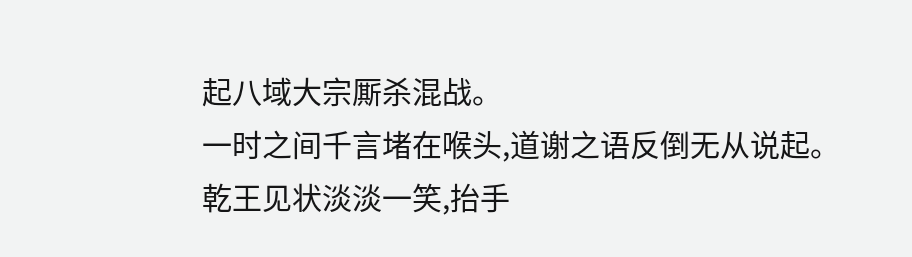起八域大宗厮杀混战。
一时之间千言堵在喉头,道谢之语反倒无从说起。
乾王见状淡淡一笑,抬手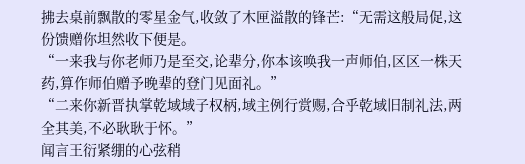拂去桌前飘散的零星金气,收敛了木匣溢散的锋芒:“无需这般局促,这份馈赠你坦然收下便是。
“一来我与你老师乃是至交,论辈分,你本该唤我一声师伯,区区一株天药,算作师伯赠予晚辈的登门见面礼。”
“二来你新晋执掌乾域域子权柄,域主例行赏赐,合乎乾域旧制礼法,两全其美,不必耿耿于怀。”
闻言王衍紧绷的心弦稍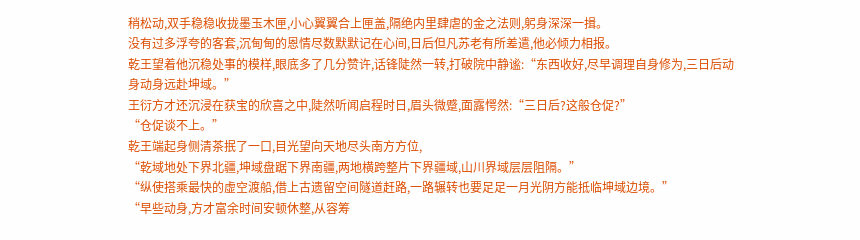稍松动,双手稳稳收拢墨玉木匣,小心翼翼合上匣盖,隔绝内里肆虐的金之法则,躬身深深一揖。
没有过多浮夸的客套,沉甸甸的恩情尽数默默记在心间,日后但凡苏老有所差遣,他必倾力相报。
乾王望着他沉稳处事的模样,眼底多了几分赞许,话锋陡然一转,打破院中静谧:“东西收好,尽早调理自身修为,三日后动身动身远赴坤域。”
王衍方才还沉浸在获宝的欣喜之中,陡然听闻启程时日,眉头微蹙,面露愕然:“三日后?这般仓促?”
“仓促谈不上。”
乾王端起身侧清茶抿了一口,目光望向天地尽头南方方位,
“乾域地处下界北疆,坤域盘踞下界南疆,两地横跨整片下界疆域,山川界域层层阻隔。”
“纵使搭乘最快的虚空渡船,借上古遗留空间隧道赶路,一路辗转也要足足一月光阴方能抵临坤域边境。”
“早些动身,方才富余时间安顿休整,从容筹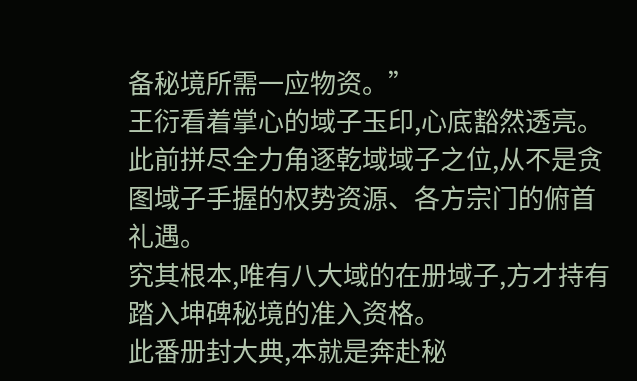备秘境所需一应物资。”
王衍看着掌心的域子玉印,心底豁然透亮。
此前拼尽全力角逐乾域域子之位,从不是贪图域子手握的权势资源、各方宗门的俯首礼遇。
究其根本,唯有八大域的在册域子,方才持有踏入坤碑秘境的准入资格。
此番册封大典,本就是奔赴秘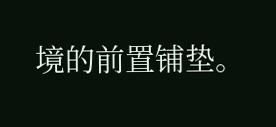境的前置铺垫。